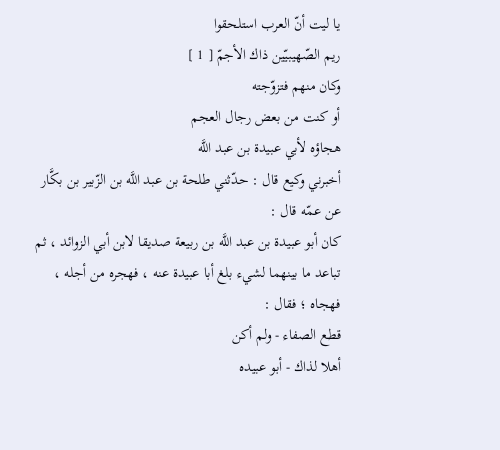يا ليت أنّ العرب استلحقوا
ريم الصّهيبيّين ذاك الأجمّ [ 1 ]
وكان منهم فتزوّجته
أو كنت من بعض رجال العجم
هجاؤه لأبي عبيدة بن عبد اللَّه
أخبرني وكيع قال : حدّثني طلحة بن عبد اللَّه بن الزّبير بن بكَّار عن عمّه قال :
كان أبو عبيدة بن عبد اللَّه بن ربيعة صديقا لابن أبي الزوائد ، ثم تباعد ما بينهما لشيء بلغ أبا عبيدة عنه ، فهجره من أجله ، فهجاه ؛ فقال :
قطع الصفاء - ولم أكن
أهلا لذاك - أبو عبيده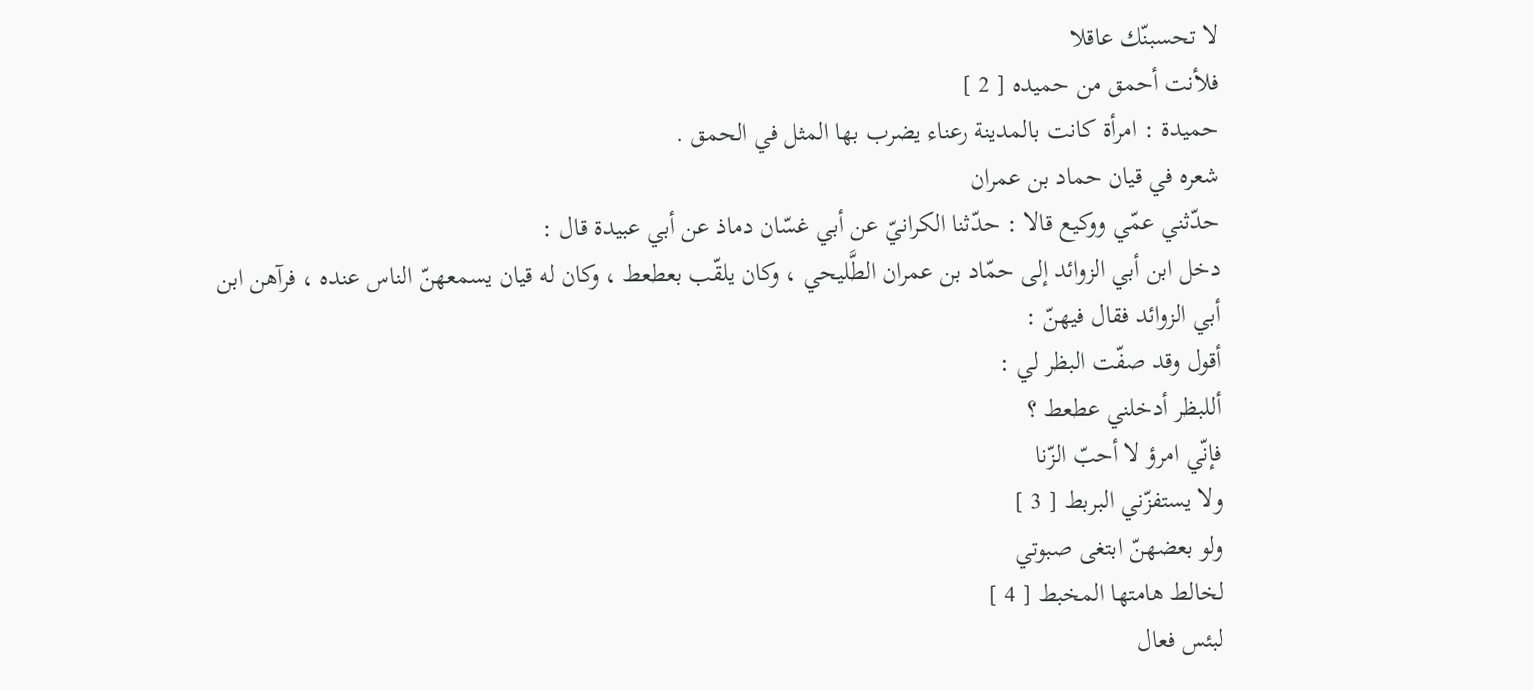لا تحسبنّك عاقلا
فلأنت أحمق من حميده [ 2 ]
حميدة : امرأة كانت بالمدينة رعناء يضرب بها المثل في الحمق .
شعره في قيان حماد بن عمران
حدّثني عمّي ووكيع قالا : حدّثنا الكرانيّ عن أبي غسّان دماذ عن أبي عبيدة قال :
دخل ابن أبي الزوائد إلى حمّاد بن عمران الطَّليحي ، وكان يلقّب بعطعط ، وكان له قيان يسمعهنّ الناس عنده ، فرآهن ابن أبي الزوائد فقال فيهنّ :
أقول وقد صفّت البظر لي :
أللبظر أدخلني عطعط ؟
فإنّي امرؤ لا أحبّ الزّنا
ولا يستفزّني البربط [ 3 ]
ولو بعضهنّ ابتغى صبوتي
لخالط هامتها المخبط [ 4 ]
لبئس فعال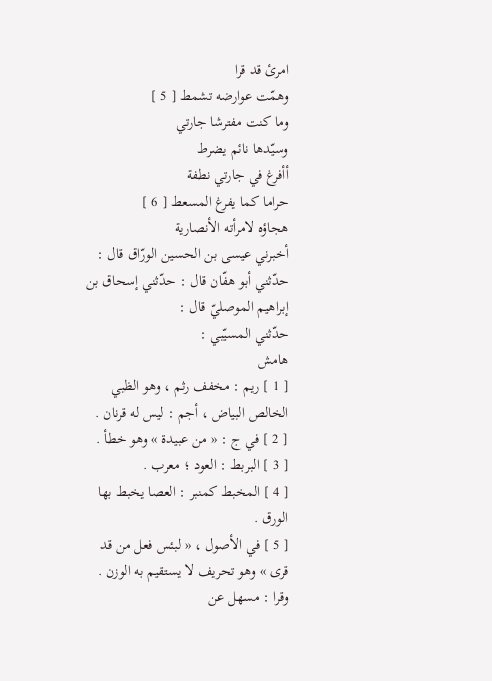امرئ قد قرا
وهمّت عوارضه تشمط [ 5 ]
وما كنت مفترشا جارتي
وسيّدها نائم يضرط
أأفرغ في جارتي نطفة
حراما كما يفرغ المسعط [ 6 ]
هجاؤه لامرأته الأنصارية
أخبرني عيسى بن الحسين الورّاق قال : حدّثني أبو هفّان قال : حدّثني إسحاق بن إبراهيم الموصليّ قال :
حدّثني المسيّبي :
هامش
[ 1 ] ريم : مخفف رثم ، وهو الظبي الخالص البياض ، أجم : ليس له قرنان .
[ 2 ] في ج : « من عبيدة » وهو خطأ .
[ 3 ] البربط : العود ؛ معرب .
[ 4 ] المخبط كمنبر : العصا يخبط بها الورق .
[ 5 ] في الأصول ، « لبئس فعل من قد قرى » وهو تحريف لا يستقيم به الوزن . وقرا : مسهل عن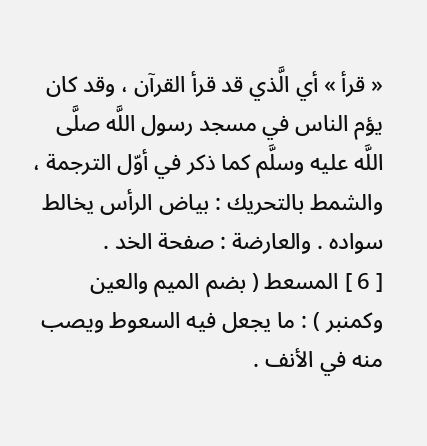« قرأ » أي الَّذي قد قرأ القرآن ، وقد كان يؤم الناس في مسجد رسول اللَّه صلَّى اللَّه عليه وسلَّم كما ذكر في أوّل الترجمة ، والشمط بالتحريك : بياض الرأس يخالط سواده . والعارضة : صفحة الخد .
[ 6 ] المسعط ( بضم الميم والعين وكمنبر ) : ما يجعل فيه السعوط ويصب منه في الأنف .